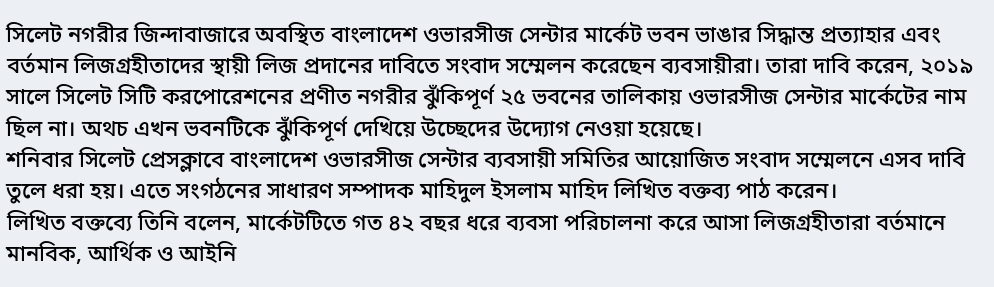সিলেট নগরীর জিন্দাবাজারে অবস্থিত বাংলাদেশ ওভারসীজ সেন্টার মার্কেট ভবন ভাঙার সিদ্ধান্ত প্রত্যাহার এবং বর্তমান লিজগ্রহীতাদের স্থায়ী লিজ প্রদানের দাবিতে সংবাদ সম্মেলন করেছেন ব্যবসায়ীরা। তারা দাবি করেন, ২০১৯ সালে সিলেট সিটি করপোরেশনের প্রণীত নগরীর ঝুঁকিপূর্ণ ২৫ ভবনের তালিকায় ওভারসীজ সেন্টার মার্কেটের নাম ছিল না। অথচ এখন ভবনটিকে ঝুঁকিপূর্ণ দেখিয়ে উচ্ছেদের উদ্যোগ নেওয়া হয়েছে।
শনিবার সিলেট প্রেসক্লাবে বাংলাদেশ ওভারসীজ সেন্টার ব্যবসায়ী সমিতির আয়োজিত সংবাদ সম্মেলনে এসব দাবি তুলে ধরা হয়। এতে সংগঠনের সাধারণ সম্পাদক মাহিদুল ইসলাম মাহিদ লিখিত বক্তব্য পাঠ করেন।
লিখিত বক্তব্যে তিনি বলেন, মার্কেটটিতে গত ৪২ বছর ধরে ব্যবসা পরিচালনা করে আসা লিজগ্রহীতারা বর্তমানে মানবিক, আর্থিক ও আইনি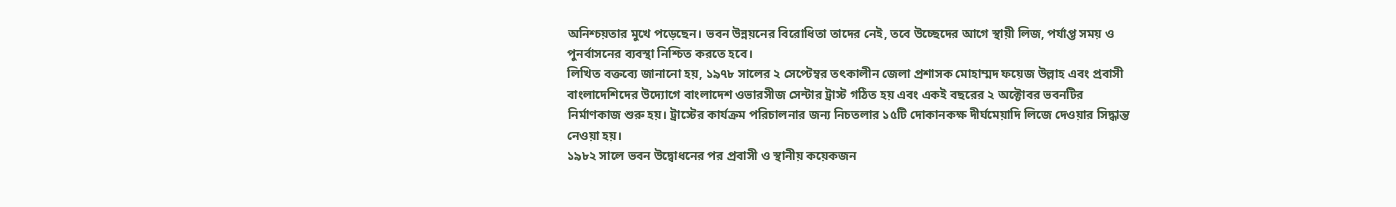অনিশ্চয়তার মুখে পড়েছেন। ভবন উন্নয়নের বিরোধিতা তাদের নেই, তবে উচ্ছেদের আগে স্থায়ী লিজ, পর্যাপ্ত সময় ও পুনর্বাসনের ব্যবস্থা নিশ্চিত করতে হবে।
লিখিত বক্তব্যে জানানো হয়, ১৯৭৮ সালের ২ সেপ্টেম্বর তৎকালীন জেলা প্রশাসক মোহাম্মদ ফয়েজ উল্লাহ এবং প্রবাসী বাংলাদেশিদের উদ্যোগে বাংলাদেশ ওভারসীজ সেন্টার ট্রাস্ট গঠিত হয় এবং একই বছরের ২ অক্টোবর ভবনটির নির্মাণকাজ শুরু হয়। ট্রাস্টের কার্যক্রম পরিচালনার জন্য নিচতলার ১৫টি দোকানকক্ষ দীর্ঘমেয়াদি লিজে দেওয়ার সিদ্ধান্ত নেওয়া হয়।
১৯৮২ সালে ভবন উদ্বোধনের পর প্রবাসী ও স্থানীয় কয়েকজন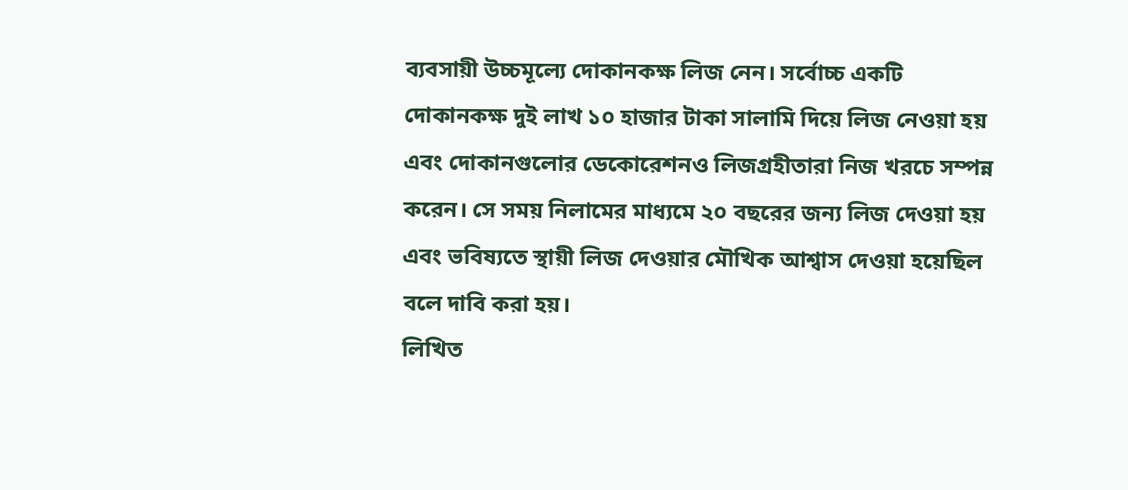ব্যবসায়ী উচ্চমূল্যে দোকানকক্ষ লিজ নেন। সর্বোচ্চ একটি দোকানকক্ষ দুই লাখ ১০ হাজার টাকা সালামি দিয়ে লিজ নেওয়া হয় এবং দোকানগুলোর ডেকোরেশনও লিজগ্রহীতারা নিজ খরচে সম্পন্ন করেন। সে সময় নিলামের মাধ্যমে ২০ বছরের জন্য লিজ দেওয়া হয় এবং ভবিষ্যতে স্থায়ী লিজ দেওয়ার মৌখিক আশ্বাস দেওয়া হয়েছিল বলে দাবি করা হয়।
লিখিত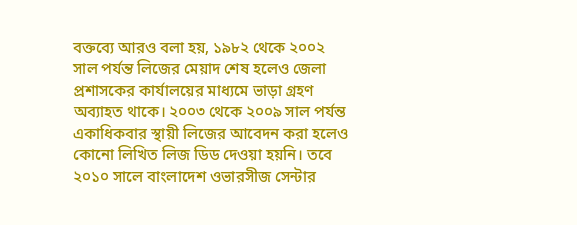বক্তব্যে আরও বলা হয়, ১৯৮২ থেকে ২০০২ সাল পর্যন্ত লিজের মেয়াদ শেষ হলেও জেলা প্রশাসকের কার্যালয়ের মাধ্যমে ভাড়া গ্রহণ অব্যাহত থাকে। ২০০৩ থেকে ২০০৯ সাল পর্যন্ত একাধিকবার স্থায়ী লিজের আবেদন করা হলেও কোনো লিখিত লিজ ডিড দেওয়া হয়নি। তবে ২০১০ সালে বাংলাদেশ ওভারসীজ সেন্টার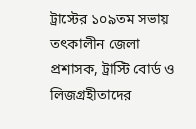ট্রাস্টের ১০৯তম সভায় তৎকালীন জেলা প্রশাসক, ট্রাস্টি বোর্ড ও লিজগ্রহীতাদের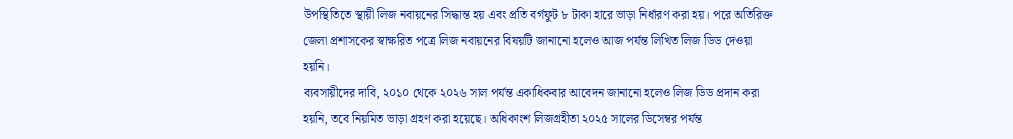উপস্থিতিতে স্থায়ী লিজ নবায়নের সিদ্ধান্ত হয় এবং প্রতি বর্গফুট ৮ টাকা হারে ভাড়া নির্ধারণ করা হয়। পরে অতিরিক্ত জেলা প্রশাসকের স্বাক্ষরিত পত্রে লিজ নবায়নের বিষয়টি জানানো হলেও আজ পর্যন্ত লিখিত লিজ ডিড দেওয়া হয়নি।
ব্যবসায়ীদের দাবি, ২০১০ থেকে ২০২৬ সাল পর্যন্ত একাধিকবার আবেদন জানানো হলেও লিজ ডিড প্রদান করা হয়নি, তবে নিয়মিত ভাড়া গ্রহণ করা হয়েছে। অধিকাংশ লিজগ্রহীতা ২০২৫ সালের ডিসেম্বর পর্যন্ত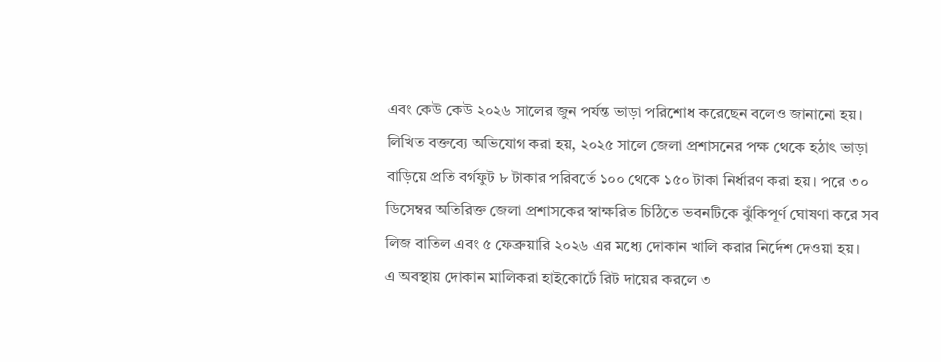এবং কেউ কেউ ২০২৬ সালের জুন পর্যন্ত ভাড়া পরিশোধ করেছেন বলেও জানানো হয়।
লিখিত বক্তব্যে অভিযোগ করা হয়, ২০২৫ সালে জেলা প্রশাসনের পক্ষ থেকে হঠাৎ ভাড়া বাড়িয়ে প্রতি বর্গফুট ৮ টাকার পরিবর্তে ১০০ থেকে ১৫০ টাকা নির্ধারণ করা হয়। পরে ৩০ ডিসেম্বর অতিরিক্ত জেলা প্রশাসকের স্বাক্ষরিত চিঠিতে ভবনটিকে ঝুঁকিপূর্ণ ঘোষণা করে সব লিজ বাতিল এবং ৫ ফেব্রুয়ারি ২০২৬ এর মধ্যে দোকান খালি করার নির্দেশ দেওয়া হয়।
এ অবস্থায় দোকান মালিকরা হাইকোর্টে রিট দায়ের করলে ৩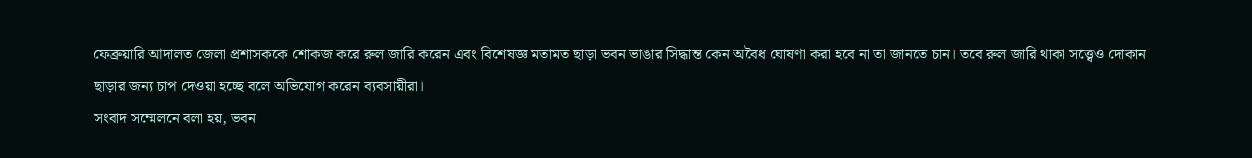ফেব্রুয়ারি আদালত জেলা প্রশাসককে শোকজ করে রুল জারি করেন এবং বিশেষজ্ঞ মতামত ছাড়া ভবন ভাঙার সিদ্ধান্ত কেন অবৈধ ঘোষণা করা হবে না তা জানতে চান। তবে রুল জারি থাকা সত্ত্বেও দোকান ছাড়ার জন্য চাপ দেওয়া হচ্ছে বলে অভিযোগ করেন ব্যবসায়ীরা।
সংবাদ সম্মেলনে বলা হয়, ভবন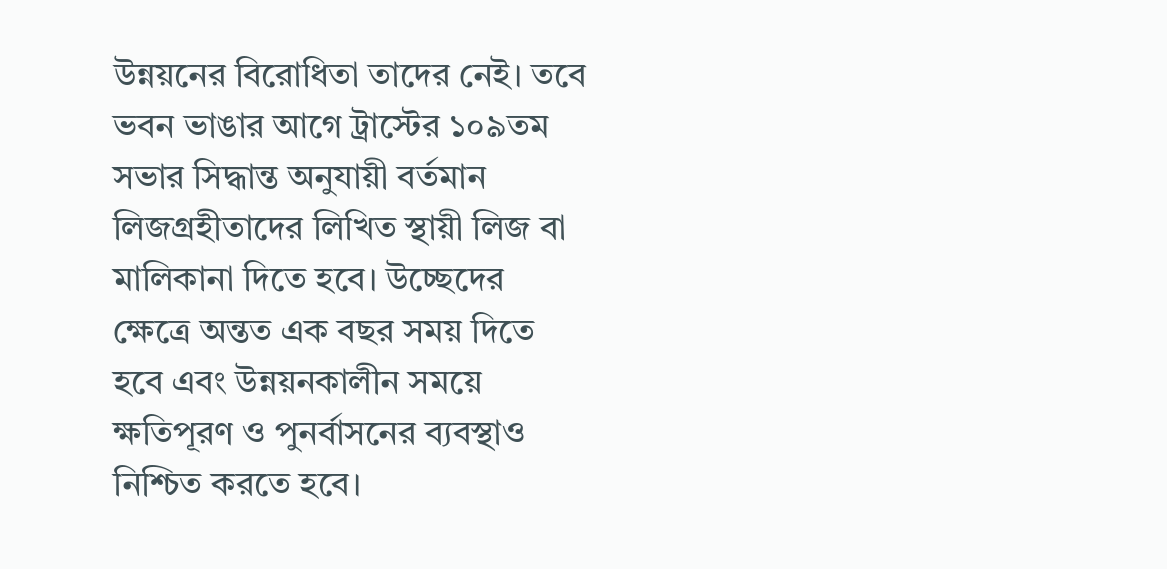উন্নয়নের বিরোধিতা তাদের নেই। তবে ভবন ভাঙার আগে ট্রাস্টের ১০৯তম সভার সিদ্ধান্ত অনুযায়ী বর্তমান লিজগ্রহীতাদের লিখিত স্থায়ী লিজ বা মালিকানা দিতে হবে। উচ্ছেদের ক্ষেত্রে অন্তত এক বছর সময় দিতে হবে এবং উন্নয়নকালীন সময়ে ক্ষতিপূরণ ও পুনর্বাসনের ব্যবস্থাও নিশ্চিত করতে হবে।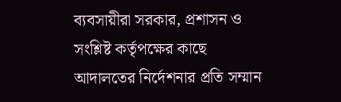ব্যবসায়ীরা সরকার, প্রশাসন ও সংশ্লিষ্ট কর্তৃপক্ষের কাছে আদালতের নির্দেশনার প্রতি সম্মান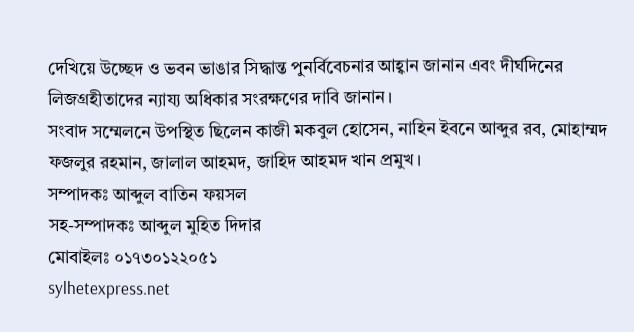দেখিয়ে উচ্ছেদ ও ভবন ভাঙার সিদ্ধান্ত পুনর্বিবেচনার আহ্বান জানান এবং দীর্ঘদিনের লিজগ্রহীতাদের ন্যায্য অধিকার সংরক্ষণের দাবি জানান।
সংবাদ সম্মেলনে উপস্থিত ছিলেন কাজী মকবুল হোসেন, নাহিন ইবনে আব্দুর রব, মোহাম্মদ ফজলুর রহমান, জালাল আহমদ, জাহিদ আহমদ খান প্রমুখ।
সম্পাদকঃ আব্দুল বাতিন ফয়সল
সহ-সম্পাদকঃ আব্দুল মুহিত দিদার
মোবাইলঃ ০১৭৩০১২২০৫১
sylhetexpress.net